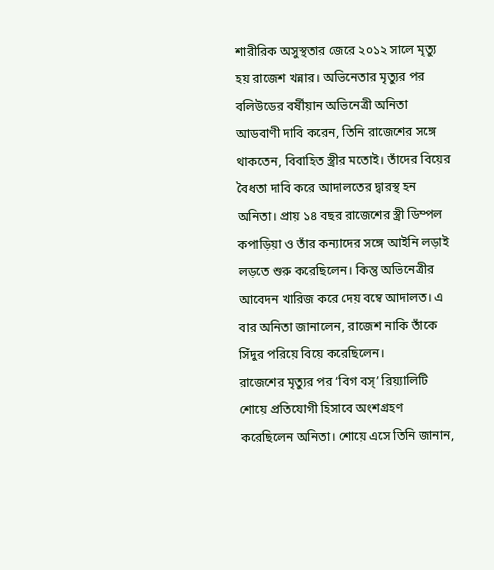শারীরিক অসুস্থতার জেরে ২০১২ সালে মৃত্যু হয় রাজেশ খন্নার। অভিনেতার মৃত্যুর পর বলিউডের বর্ষীয়ান অভিনেত্রী অনিতা আডবাণী দাবি করেন, তিনি রাজেশের সঙ্গে থাকতেন, বিবাহিত স্ত্রীর মতোই। তাঁদের বিয়ের বৈধতা দাবি করে আদালতের দ্বারস্থ হন অনিতা। প্রায় ১৪ বছর রাজেশের স্ত্রী ডিম্পল কপাড়িয়া ও তাঁর কন্যাদের সঙ্গে আইনি লড়াই লড়তে শুরু করেছিলেন। কিন্তু অভিনেত্রীর আবেদন খারিজ করে দেয় বম্বে আদালত। এ বার অনিতা জানালেন, রাজেশ নাকি তাঁকে সিঁদুর পরিয়ে বিয়ে করেছিলেন।
রাজেশের মৃত্যুর পর ‘বিগ বস্’ রিয়্যালিটি শোয়ে প্রতিযোগী হিসাবে অংশগ্রহণ করেছিলেন অনিতা। শোয়ে এসে তিনি জানান,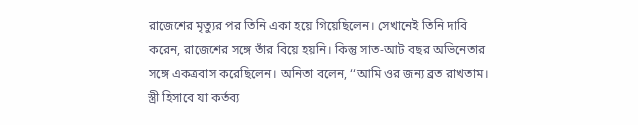রাজেশের মৃত্যুর পর তিনি একা হয়ে গিয়েছিলেন। সেখানেই তিনি দাবি করেন, রাজেশের সঙ্গে তাঁর বিয়ে হয়নি। কিন্তু সাত-আট বছর অভিনেতার সঙ্গে একত্রবাস করেছিলেন। অনিতা বলেন, ‘‘আমি ওর জন্য ব্রত রাখতাম। স্ত্রী হিসাবে যা কর্তব্য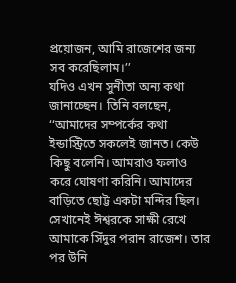প্রয়োজন, আমি রাজেশের জন্য সব করেছিলাম।’’
যদিও এখন সুনীতা অন্য কথা জানাচ্ছেন। তিনি বলছেন, ‘‘আমাদের সম্পর্কের কথা ইন্ডাস্ট্রিতে সকলেই জানত। কেউ কিছু বলেনি। আমরাও ফলাও করে ঘোষণা করিনি। আমাদের বাড়িতে ছোট্ট একটা মন্দির ছিল। সেখানেই ঈশ্বরকে সাক্ষী রেখে আমাকে সিঁদুর পরান রাজেশ। তার পর উনি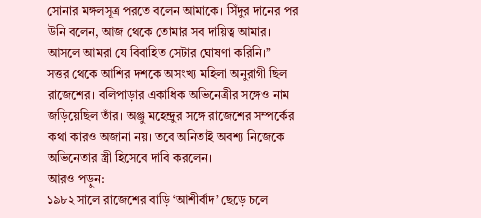সোনার মঙ্গলসূত্র পরতে বলেন আমাকে। সিঁদুর দানের পর উনি বলেন, আজ থেকে তোমার সব দায়িত্ব আমার। আসলে আমরা যে বিবাহিত সেটার ঘোষণা করিনি।’’
সত্তর থেকে আশির দশকে অসংখ্য মহিলা অনুরাগী ছিল রাজেশের। বলিপাড়ার একাধিক অভিনেত্রীর সঙ্গেও নাম জড়িয়েছিল তাঁর। অঞ্জু মহেন্দ্রুর সঙ্গে রাজেশের সম্পর্কের কথা কারও অজানা নয়। তবে অনিতাই অবশ্য নিজেকে অভিনেতার স্ত্রী হিসেবে দাবি করলেন।
আরও পড়ুন:
১৯৮২ সালে রাজেশের বাড়ি ‘আশীর্বাদ’ ছেড়ে চলে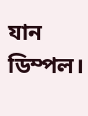যান ডিম্পল।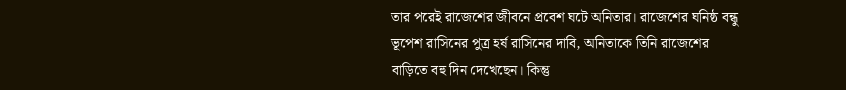তার পরেই রাজেশের জীবনে প্রবেশ ঘটে অনিতার। রাজেশের ঘনিষ্ঠ বন্ধু ভূপেশ রাসিনের পুত্র হর্ষ রাসিনের দাবি, অনিতাকে তিনি রাজেশের বাড়িতে বহু দিন দেখেছেন। কিন্তু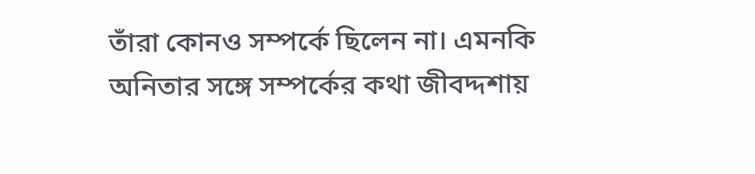তাঁরা কোনও সম্পর্কে ছিলেন না। এমনকি অনিতার সঙ্গে সম্পর্কের কথা জীবদ্দশায়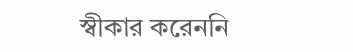স্বীকার করেননি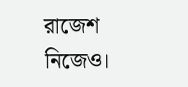রাজেশ নিজেও।